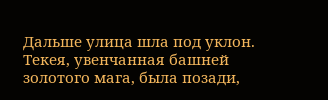Дальше улица шла под уклон. Текея, увенчанная башней золотого мага, была позади,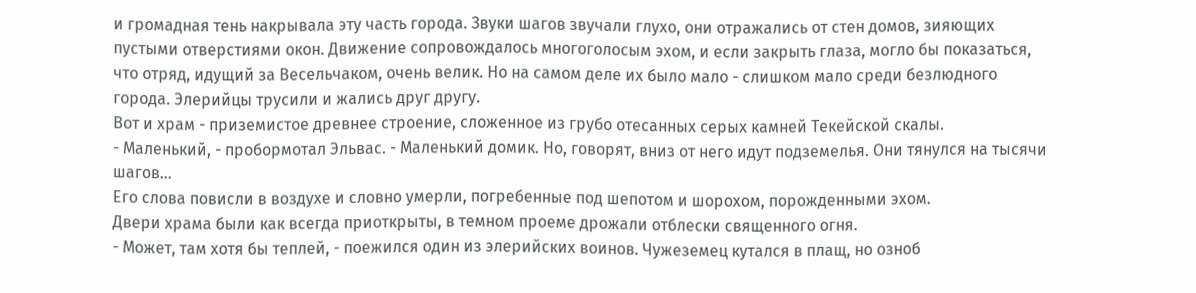и громадная тень накрывала эту часть города. Звуки шагов звучали глухо, они отражались от стен домов, зияющих пустыми отверстиями окон. Движение сопровождалось многоголосым эхом, и если закрыть глаза, могло бы показаться, что отряд, идущий за Весельчаком, очень велик. Но на самом деле их было мало - слишком мало среди безлюдного города. Элерийцы трусили и жались друг другу.
Вот и храм - приземистое древнее строение, сложенное из грубо отесанных серых камней Текейской скалы.
- Маленький, - пробормотал Эльвас. - Маленький домик. Но, говорят, вниз от него идут подземелья. Они тянулся на тысячи шагов…
Его слова повисли в воздухе и словно умерли, погребенные под шепотом и шорохом, порожденными эхом.
Двери храма были как всегда приоткрыты, в темном проеме дрожали отблески священного огня.
- Может, там хотя бы теплей, - поежился один из элерийских воинов. Чужеземец кутался в плащ, но озноб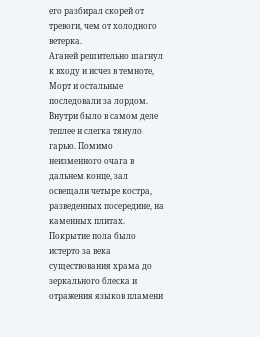его разбирал скорей от тревоги, чем от холодного ветерка.
Аганей решительно шагнул к входу и исчез в темноте, Морт и остальные последовали за лордом. Внутри было в самом деле теплее и слегка тянуло гарью. Помимо неизменного очага в дальнем конце, зал освещали четыре костра, разведенных посередине, на каменных плитах. Покрытие пола было истерто за века существования храма до зеркального блеска и отражения языков пламени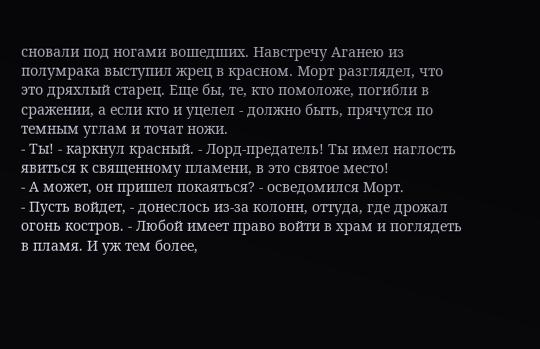сновали под ногами вошедших. Навстречу Аганею из полумрака выступил жрец в красном. Морт разглядел, что это дряхлый старец. Еще бы, те, кто помоложе, погибли в сражении, а если кто и уцелел - должно быть, прячутся по темным углам и точат ножи.
- Ты! - каркнул красный. - Лорд-предатель! Ты имел наглость явиться к священному пламени, в это святое место!
- А может, он пришел покаяться? - осведомился Морт.
- Пусть войдет, - донеслось из-за колонн, оттуда, где дрожал огонь костров. - Любой имеет право войти в храм и поглядеть в пламя. И уж тем более,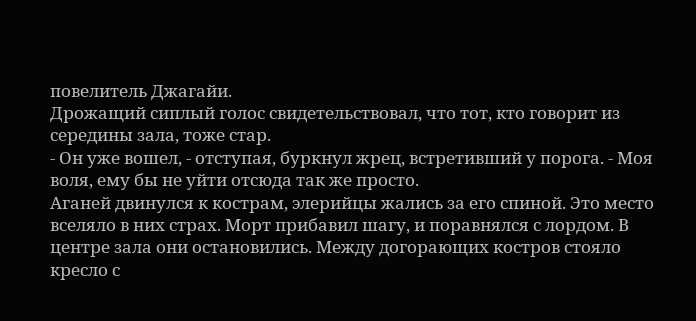повелитель Джагайи.
Дрожащий сиплый голос свидетельствовал, что тот, кто говорит из середины зала, тоже стар.
- Он уже вошел, - отступая, буркнул жрец, встретивший у порога. - Моя воля, ему бы не уйти отсюда так же просто.
Аганей двинулся к кострам, элерийцы жались за его спиной. Это место вселяло в них страх. Морт прибавил шагу, и поравнялся с лордом. В центре зала они остановились. Между догорающих костров стояло кресло с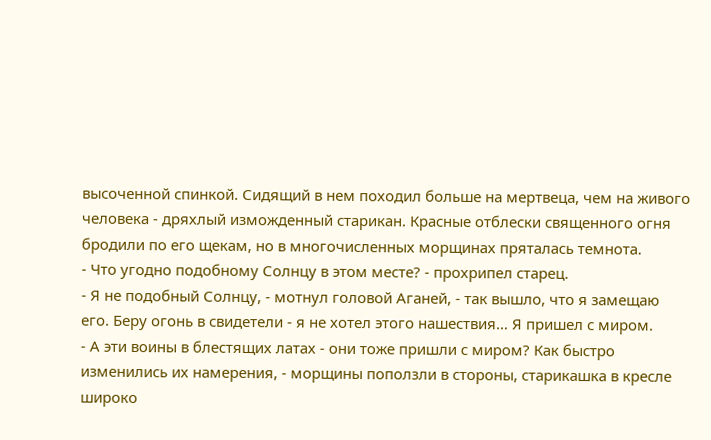высоченной спинкой. Сидящий в нем походил больше на мертвеца, чем на живого человека - дряхлый изможденный старикан. Красные отблески священного огня бродили по его щекам, но в многочисленных морщинах пряталась темнота.
- Что угодно подобному Солнцу в этом месте? - прохрипел старец.
- Я не подобный Солнцу, - мотнул головой Аганей, - так вышло, что я замещаю его. Беру огонь в свидетели - я не хотел этого нашествия… Я пришел с миром.
- А эти воины в блестящих латах - они тоже пришли с миром? Как быстро изменились их намерения, - морщины поползли в стороны, старикашка в кресле широко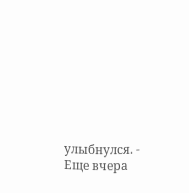улыбнулся. - Еще вчера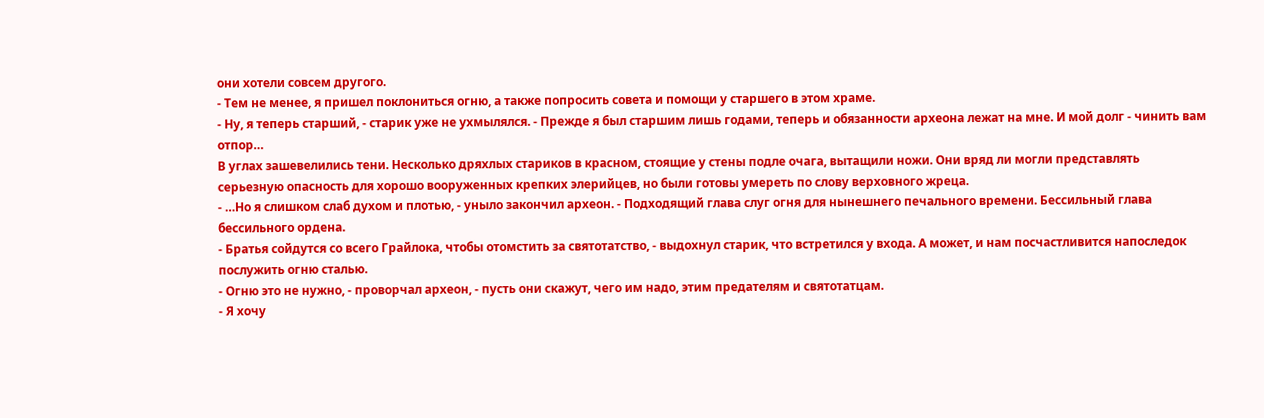они хотели совсем другого.
- Тем не менее, я пришел поклониться огню, а также попросить совета и помощи у старшего в этом храме.
- Ну, я теперь старший, - старик уже не ухмылялся. - Прежде я был старшим лишь годами, теперь и обязанности археона лежат на мне. И мой долг - чинить вам отпор…
В углах зашевелились тени. Несколько дряхлых стариков в красном, стоящие у стены подле очага, вытащили ножи. Они вряд ли могли представлять серьезную опасность для хорошо вооруженных крепких элерийцев, но были готовы умереть по слову верховного жреца.
- …Но я слишком слаб духом и плотью, - уныло закончил археон. - Подходящий глава слуг огня для нынешнего печального времени. Бессильный глава бессильного ордена.
- Братья сойдутся со всего Грайлока, чтобы отомстить за святотатство, - выдохнул старик, что встретился у входа. А может, и нам посчастливится напоследок послужить огню сталью.
- Огню это не нужно, - проворчал археон, - пусть они скажут, чего им надо, этим предателям и святотатцам.
- Я хочу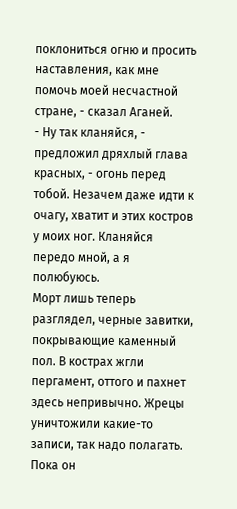поклониться огню и просить наставления, как мне помочь моей несчастной стране, - сказал Аганей.
- Ну так кланяйся, - предложил дряхлый глава красных, - огонь перед тобой. Незачем даже идти к очагу, хватит и этих костров у моих ног. Кланяйся передо мной, а я полюбуюсь.
Морт лишь теперь разглядел, черные завитки, покрывающие каменный пол. В кострах жгли пергамент, оттого и пахнет здесь непривычно. Жрецы уничтожили какие-то записи, так надо полагать. Пока он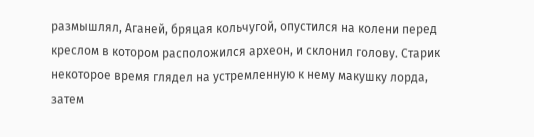размышлял, Аганей, бряцая кольчугой, опустился на колени перед креслом в котором расположился археон, и склонил голову. Старик некоторое время глядел на устремленную к нему макушку лорда, затем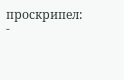проскрипел:
-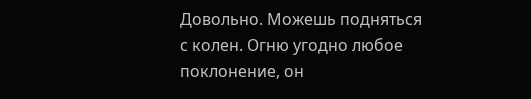Довольно. Можешь подняться с колен. Огню угодно любое поклонение, он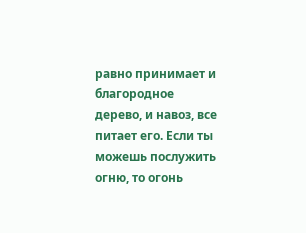равно принимает и благородное дерево, и навоз, все питает его. Если ты можешь послужить огню, то огонь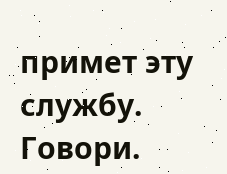примет эту службу. Говори.